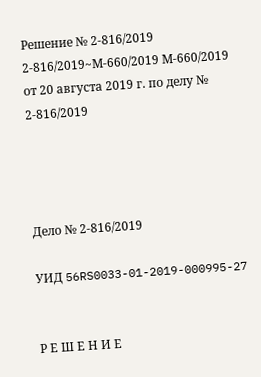Решение № 2-816/2019 2-816/2019~М-660/2019 М-660/2019 от 20 августа 2019 г. по делу № 2-816/2019




Дело № 2-816/2019

УИД 56RS0033-01-2019-000995-27


Р Е Ш Е Н И Е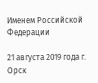Именем Российской Федерации

21 августа 2019 года г. Орск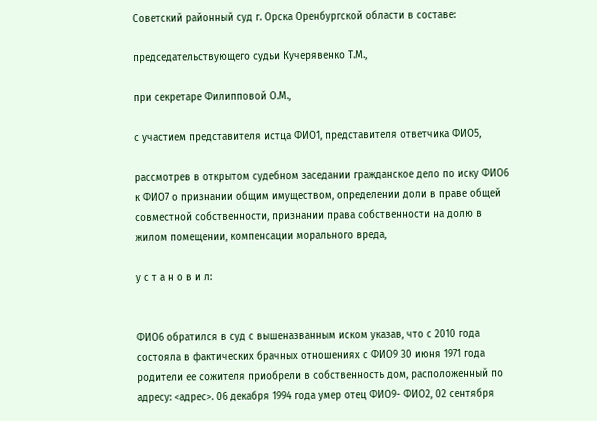Советский районный суд г. Орска Оренбургской области в составе:

председательствующего судьи Кучерявенко Т.М.,

при секретаре Филипповой О.М.,

с участием представителя истца ФИО1, представителя ответчика ФИО5,

рассмотрев в открытом судебном заседании гражданское дело по иску ФИО6 к ФИО7 о признании общим имуществом, определении доли в праве общей совместной собственности, признании права собственности на долю в жилом помещении, компенсации морального вреда,

у с т а н о в и л:


ФИО6 обратился в суд с вышеназванным иском указав, что с 2010 года состояла в фактических брачных отношениях с ФИО9 30 июня 1971 года родители ее сожителя приобрели в собственность дом, расположенный по адресу: <адрес>. 06 декабря 1994 года умер отец ФИО9- ФИО2, 02 сентября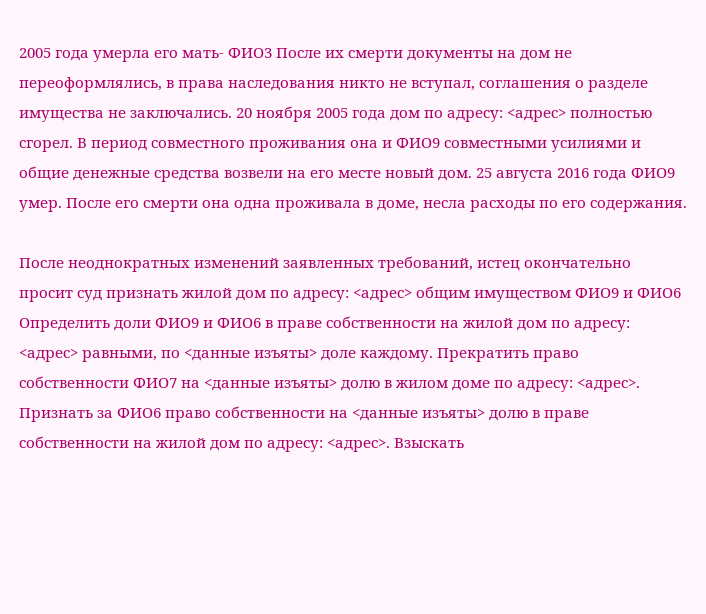2005 года умерла его мать- ФИО3 После их смерти документы на дом не переоформлялись, в права наследования никто не вступал, соглашения о разделе имущества не заключались. 20 ноября 2005 года дом по адресу: <адрес> полностью сгорел. В период совместного проживания она и ФИО9 совместными усилиями и общие денежные средства возвели на его месте новый дом. 25 августа 2016 года ФИО9 умер. После его смерти она одна проживала в доме, несла расходы по его содержания.

После неоднократных изменений заявленных требований, истец окончательно просит суд признать жилой дом по адресу: <адрес> общим имуществом ФИО9 и ФИО6 Определить доли ФИО9 и ФИО6 в праве собственности на жилой дом по адресу: <адрес> равными, по <данные изъяты> доле каждому. Прекратить право собственности ФИО7 на <данные изъяты> долю в жилом доме по адресу: <адрес>. Признать за ФИО6 право собственности на <данные изъяты> долю в праве собственности на жилой дом по адресу: <адрес>. Взыскать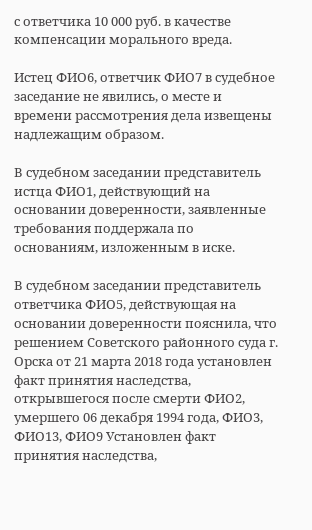с ответчика 10 000 руб. в качестве компенсации морального вреда.

Истец ФИО6, ответчик ФИО7 в судебное заседание не явились, о месте и времени рассмотрения дела извещены надлежащим образом.

В судебном заседании представитель истца ФИО1, действующий на основании доверенности, заявленные требования поддержала по основаниям, изложенным в иске.

В судебном заседании представитель ответчика ФИО5, действующая на основании доверенности пояснила, что решением Советского районного суда г. Орска от 21 марта 2018 года установлен факт принятия наследства, открывшегося после смерти ФИО2, умершего 06 декабря 1994 года, ФИО3, ФИО13, ФИО9 Установлен факт принятия наследства,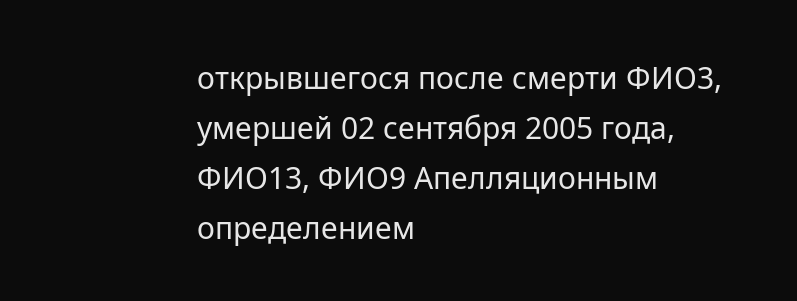открывшегося после смерти ФИО3, умершей 02 сентября 2005 года, ФИО13, ФИО9 Апелляционным определением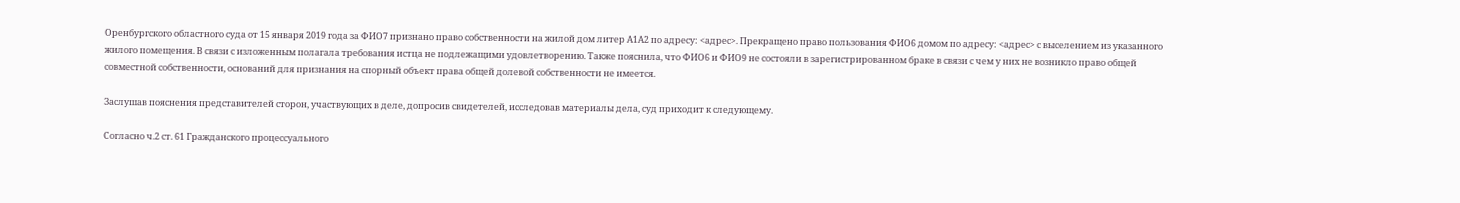Оренбургского областного суда от 15 января 2019 года за ФИО7 признано право собственности на жилой дом литер А1А2 по адресу: <адрес>. Прекращено право пользования ФИО6 домом по адресу: <адрес> с выселением из указанного жилого помещения. В связи с изложенным полагала требования истца не подлежащими удовлетворению. Также пояснила, что ФИО6 и ФИО9 не состояли в зарегистрированном браке в связи с чем у них не возникло право общей совместной собственности, оснований для признания на спорный объект права общей долевой собственности не имеется.

Заслушав пояснения представителей сторон, участвующих в деле, допросив свидетелей, исследовав материалы дела, суд приходит к следующему.

Согласно ч.2 ст. 61 Гражданского процессуального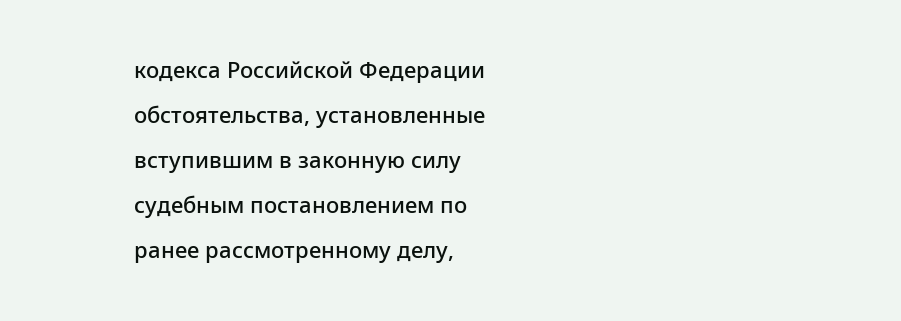кодекса Российской Федерации обстоятельства, установленные вступившим в законную силу судебным постановлением по ранее рассмотренному делу,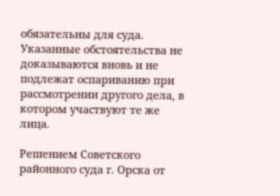обязательны для суда. Указанные обстоятельства не доказываются вновь и не подлежат оспариванию при рассмотрении другого дела, в котором участвуют те же лица.

Решением Советского районного суда г. Орска от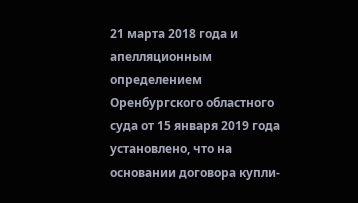21 марта 2018 года и апелляционным определением Оренбургского областного суда от 15 января 2019 года установлено, что на основании договора купли-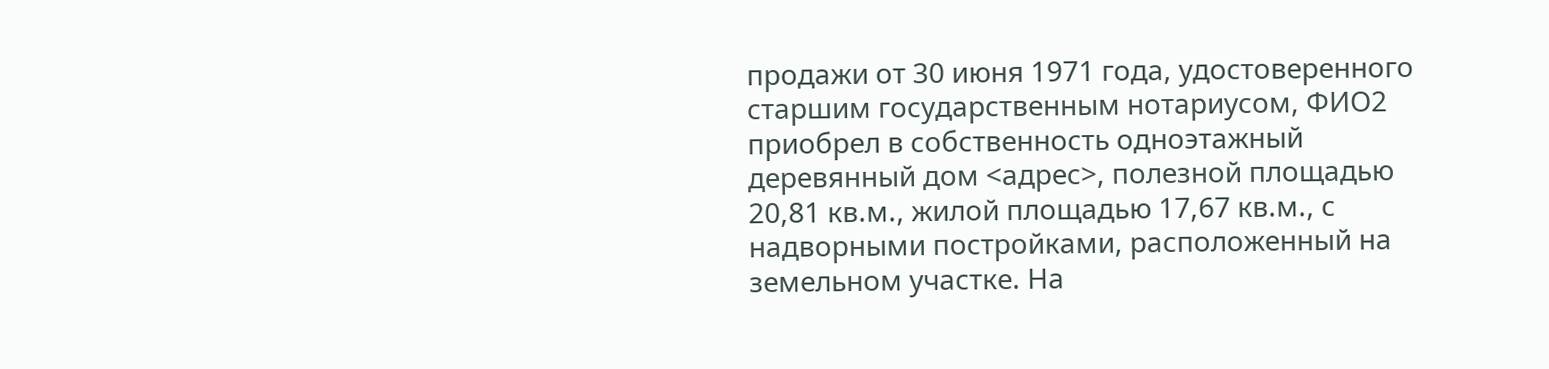продажи от 30 июня 1971 года, удостоверенного старшим государственным нотариусом, ФИО2 приобрел в собственность одноэтажный деревянный дом <адрес>, полезной площадью 20,81 кв.м., жилой площадью 17,67 кв.м., с надворными постройками, расположенный на земельном участке. На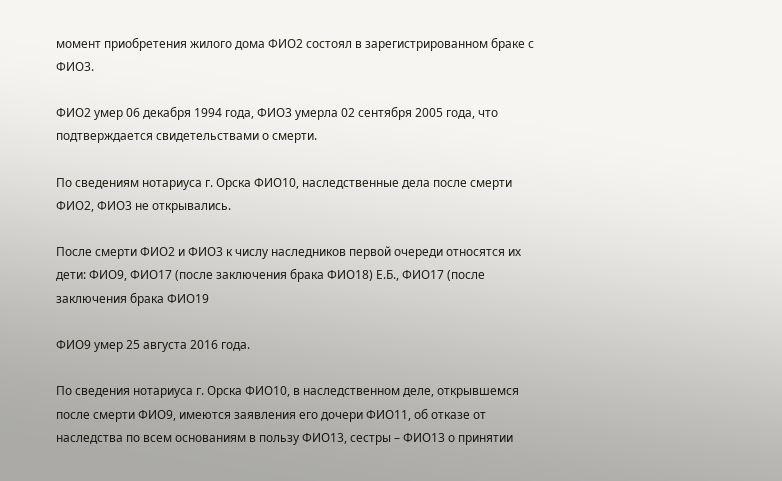момент приобретения жилого дома ФИО2 состоял в зарегистрированном браке с ФИО3.

ФИО2 умер 06 декабря 1994 года, ФИО3 умерла 02 сентября 2005 года, что подтверждается свидетельствами о смерти.

По сведениям нотариуса г. Орска ФИО10, наследственные дела после смерти ФИО2, ФИО3 не открывались.

После смерти ФИО2 и ФИО3 к числу наследников первой очереди относятся их дети: ФИО9, ФИО17 (после заключения брака ФИО18) Е.Б., ФИО17 (после заключения брака ФИО19

ФИО9 умер 25 августа 2016 года.

По сведения нотариуса г. Орска ФИО10, в наследственном деле, открывшемся после смерти ФИО9, имеются заявления его дочери ФИО11, об отказе от наследства по всем основаниям в пользу ФИО13, сестры – ФИО13 о принятии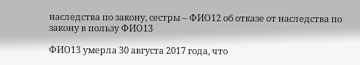наследства по закону, сестры – ФИО12 об отказе от наследства по закону в пользу ФИО13

ФИО13 умерла 30 августа 2017 года, что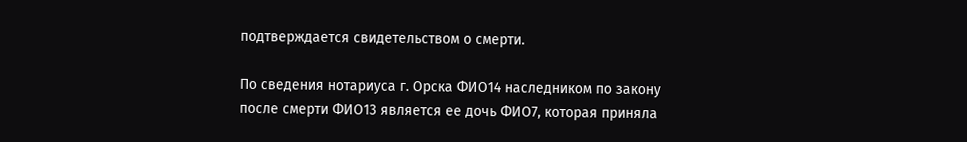подтверждается свидетельством о смерти.

По сведения нотариуса г. Орска ФИО14 наследником по закону после смерти ФИО13 является ее дочь ФИО7, которая приняла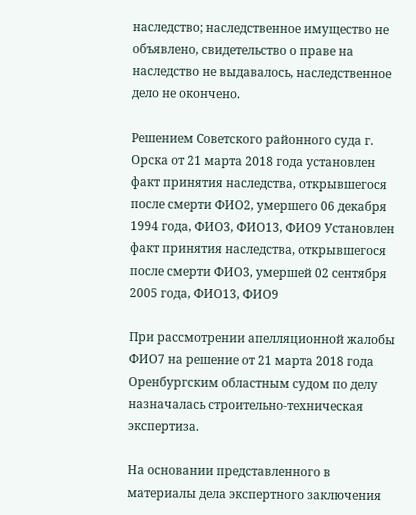наследство; наследственное имущество не объявлено, свидетельство о праве на наследство не выдавалось, наследственное дело не окончено.

Решением Советского районного суда г. Орска от 21 марта 2018 года установлен факт принятия наследства, открывшегося после смерти ФИО2, умершего 06 декабря 1994 года, ФИО3, ФИО13, ФИО9 Установлен факт принятия наследства, открывшегося после смерти ФИО3, умершей 02 сентября 2005 года, ФИО13, ФИО9

При рассмотрении апелляционной жалобы ФИО7 на решение от 21 марта 2018 года Оренбургским областным судом по делу назначалась строительно-техническая экспертиза.

На основании представленного в материалы дела экспертного заключения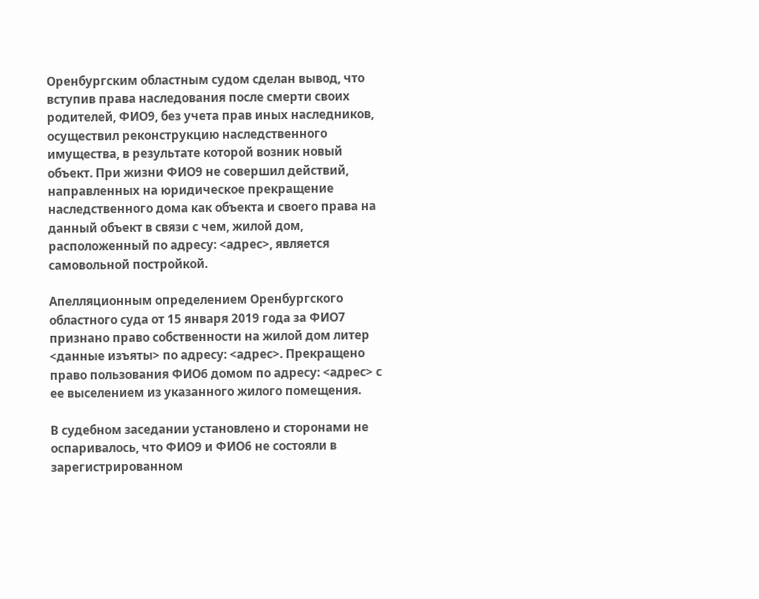Оренбургским областным судом сделан вывод, что вступив права наследования после смерти своих родителей, ФИО9, без учета прав иных наследников, осуществил реконструкцию наследственного имущества, в результате которой возник новый объект. При жизни ФИО9 не совершил действий, направленных на юридическое прекращение наследственного дома как объекта и своего права на данный объект в связи с чем, жилой дом, расположенный по адресу: <адрес>, является самовольной постройкой.

Апелляционным определением Оренбургского областного суда от 15 января 2019 года за ФИО7 признано право собственности на жилой дом литер <данные изъяты> по адресу: <адрес>. Прекращено право пользования ФИО6 домом по адресу: <адрес> с ее выселением из указанного жилого помещения.

В судебном заседании установлено и сторонами не оспаривалось, что ФИО9 и ФИО6 не состояли в зарегистрированном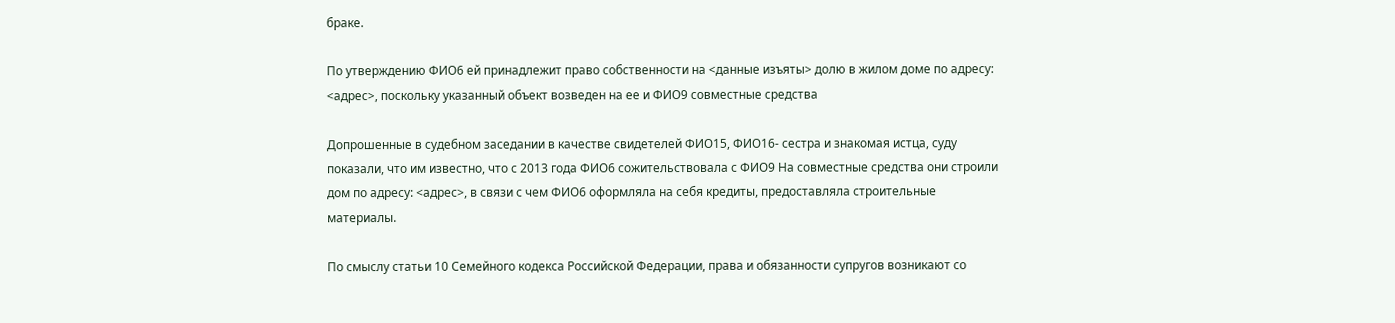браке.

По утверждению ФИО6 ей принадлежит право собственности на <данные изъяты> долю в жилом доме по адресу: <адрес>, поскольку указанный объект возведен на ее и ФИО9 совместные средства

Допрошенные в судебном заседании в качестве свидетелей ФИО15, ФИО16- сестра и знакомая истца, суду показали, что им известно, что с 2013 года ФИО6 сожительствовала с ФИО9 На совместные средства они строили дом по адресу: <адрес>, в связи с чем ФИО6 оформляла на себя кредиты, предоставляла строительные материалы.

По смыслу статьи 10 Семейного кодекса Российской Федерации, права и обязанности супругов возникают со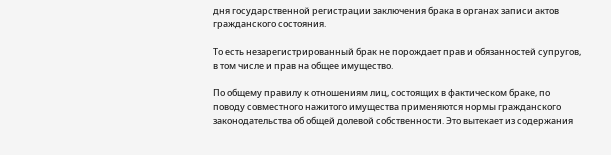дня государственной регистрации заключения брака в органах записи актов гражданского состояния.

То есть незарегистрированный брак не порождает прав и обязанностей супругов, в том числе и прав на общее имущество.

По общему правилу к отношениям лиц, состоящих в фактическом браке, по поводу совместного нажитого имущества применяются нормы гражданского законодательства об общей долевой собственности. Это вытекает из содержания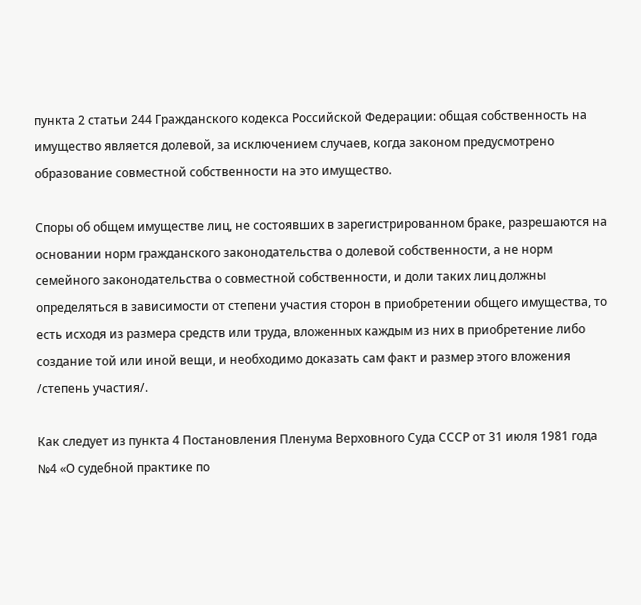пункта 2 статьи 244 Гражданского кодекса Российской Федерации: общая собственность на имущество является долевой, за исключением случаев, когда законом предусмотрено образование совместной собственности на это имущество.

Споры об общем имуществе лиц, не состоявших в зарегистрированном браке, разрешаются на основании норм гражданского законодательства о долевой собственности, а не норм семейного законодательства о совместной собственности, и доли таких лиц должны определяться в зависимости от степени участия сторон в приобретении общего имущества, то есть исходя из размера средств или труда, вложенных каждым из них в приобретение либо создание той или иной вещи, и необходимо доказать сам факт и размер этого вложения /степень участия/.

Как следует из пункта 4 Постановления Пленума Верховного Суда СССР от 31 июля 1981 года №4 «О судебной практике по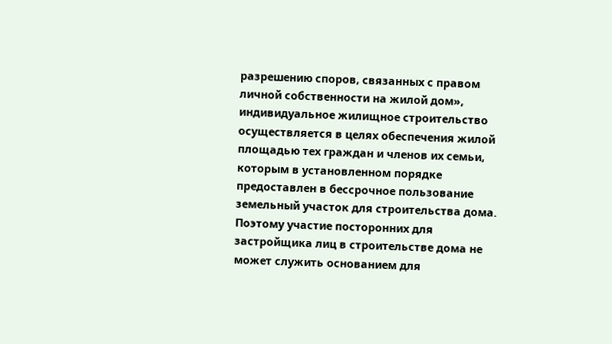разрешению споров, связанных с правом личной собственности на жилой дом», индивидуальное жилищное строительство осуществляется в целях обеспечения жилой площадью тех граждан и членов их семьи, которым в установленном порядке предоставлен в бессрочное пользование земельный участок для строительства дома. Поэтому участие посторонних для застройщика лиц в строительстве дома не может служить основанием для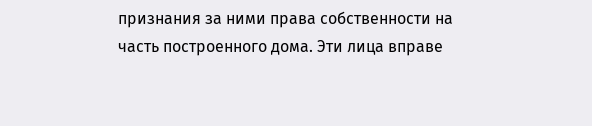признания за ними права собственности на часть построенного дома. Эти лица вправе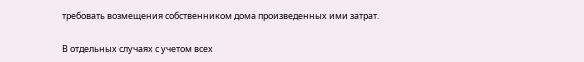требовать возмещения собственником дома произведенных ими затрат.

В отдельных случаях с учетом всех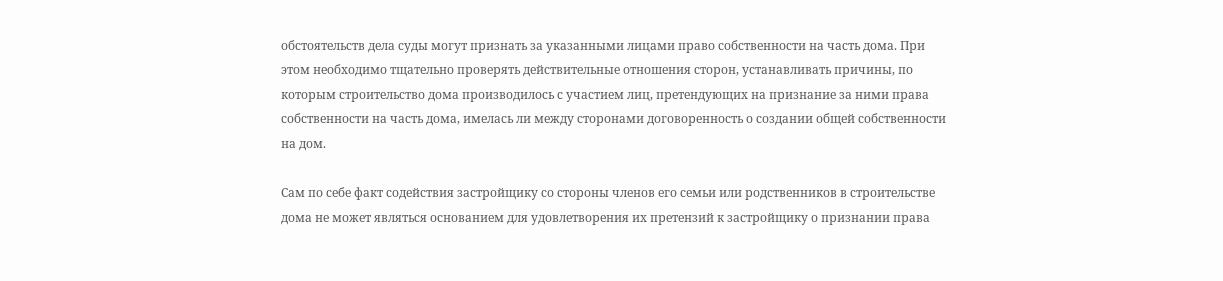обстоятельств дела суды могут признать за указанными лицами право собственности на часть дома. При этом необходимо тщательно проверять действительные отношения сторон, устанавливать причины, по которым строительство дома производилось с участием лиц, претендующих на признание за ними права собственности на часть дома, имелась ли между сторонами договоренность о создании общей собственности на дом.

Сам по себе факт содействия застройщику со стороны членов его семьи или родственников в строительстве дома не может являться основанием для удовлетворения их претензий к застройщику о признании права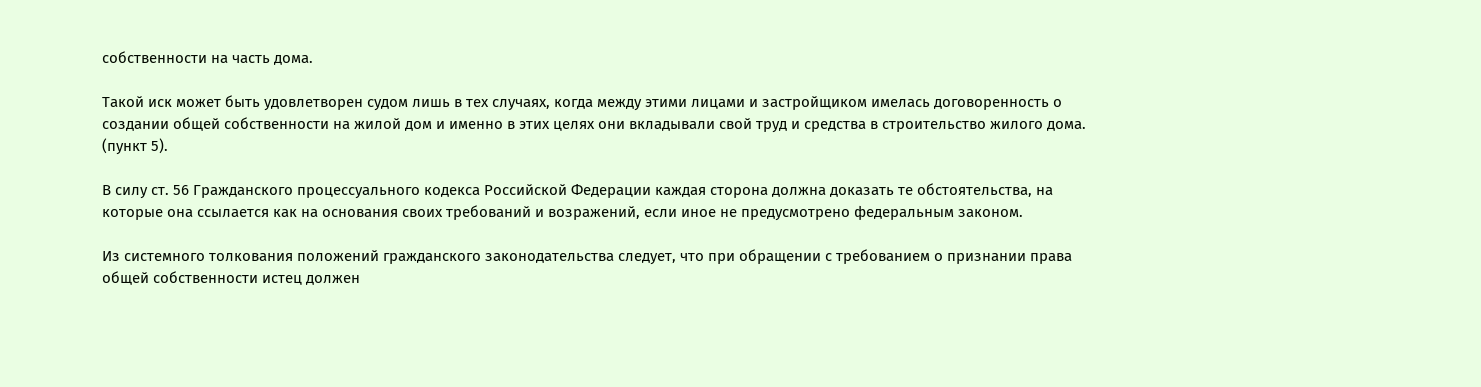собственности на часть дома.

Такой иск может быть удовлетворен судом лишь в тех случаях, когда между этими лицами и застройщиком имелась договоренность о создании общей собственности на жилой дом и именно в этих целях они вкладывали свой труд и средства в строительство жилого дома. (пункт 5).

В силу ст. 56 Гражданского процессуального кодекса Российской Федерации каждая сторона должна доказать те обстоятельства, на которые она ссылается как на основания своих требований и возражений, если иное не предусмотрено федеральным законом.

Из системного толкования положений гражданского законодательства следует, что при обращении с требованием о признании права общей собственности истец должен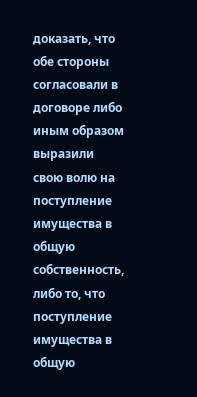доказать, что обе стороны согласовали в договоре либо иным образом выразили свою волю на поступление имущества в общую собственность, либо то, что поступление имущества в общую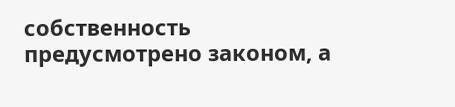собственность предусмотрено законом, а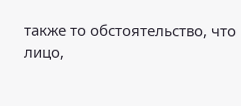также то обстоятельство, что лицо,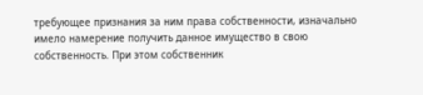требующее признания за ним права собственности, изначально имело намерение получить данное имущество в свою собственность. При этом собственник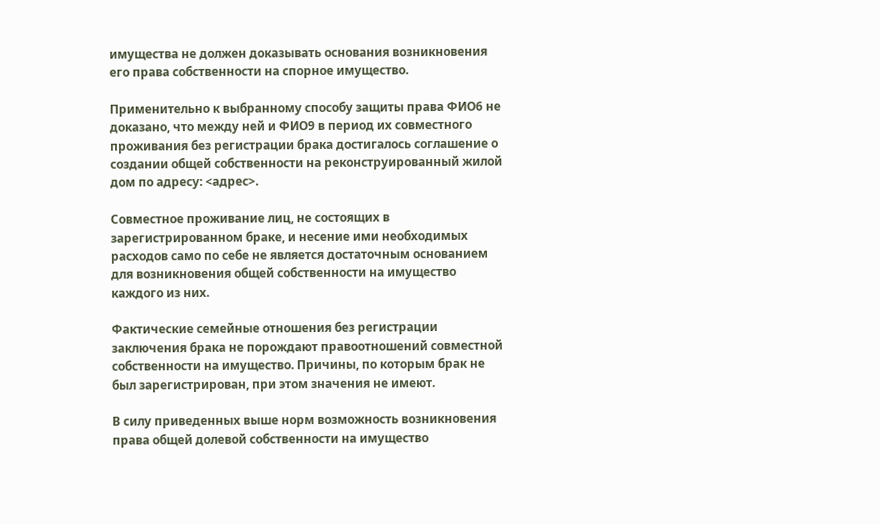имущества не должен доказывать основания возникновения его права собственности на спорное имущество.

Применительно к выбранному способу защиты права ФИО6 не доказано, что между ней и ФИО9 в период их совместного проживания без регистрации брака достигалось соглашение о создании общей собственности на реконструированный жилой дом по адресу: <адрес>.

Совместное проживание лиц, не состоящих в зарегистрированном браке, и несение ими необходимых расходов само по себе не является достаточным основанием для возникновения общей собственности на имущество каждого из них.

Фактические семейные отношения без регистрации заключения брака не порождают правоотношений совместной собственности на имущество. Причины, по которым брак не был зарегистрирован, при этом значения не имеют.

В силу приведенных выше норм возможность возникновения права общей долевой собственности на имущество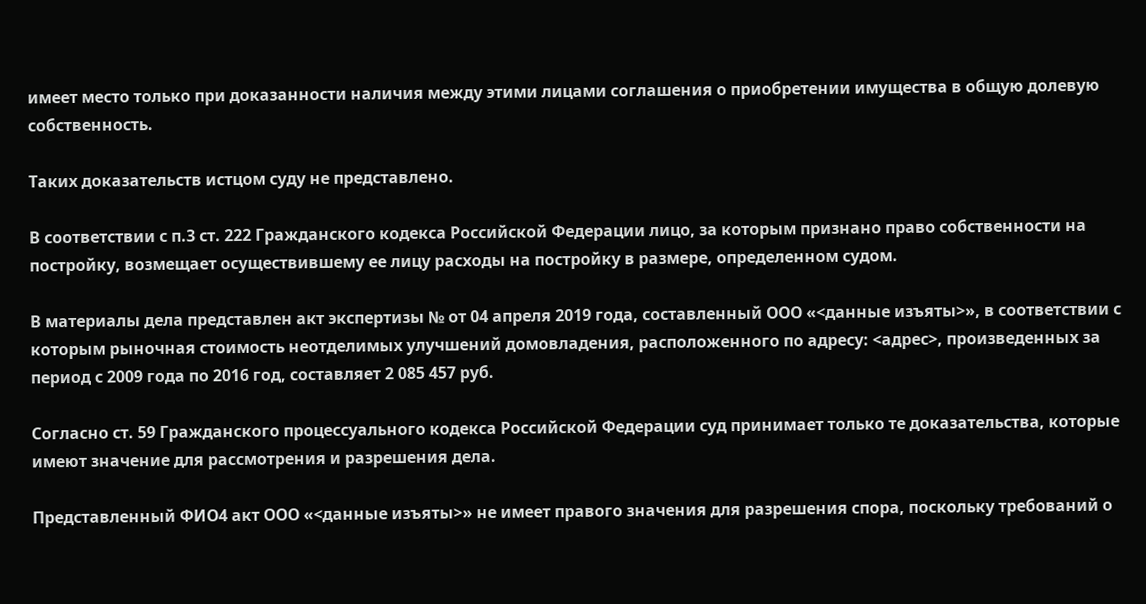имеет место только при доказанности наличия между этими лицами соглашения о приобретении имущества в общую долевую собственность.

Таких доказательств истцом суду не представлено.

В соответствии с п.3 ст. 222 Гражданского кодекса Российской Федерации лицо, за которым признано право собственности на постройку, возмещает осуществившему ее лицу расходы на постройку в размере, определенном судом.

В материалы дела представлен акт экспертизы № от 04 апреля 2019 года, составленный ООО «<данные изъяты>», в соответствии с которым рыночная стоимость неотделимых улучшений домовладения, расположенного по адресу: <адрес>, произведенных за период с 2009 года по 2016 год, составляет 2 085 457 руб.

Согласно ст. 59 Гражданского процессуального кодекса Российской Федерации суд принимает только те доказательства, которые имеют значение для рассмотрения и разрешения дела.

Представленный ФИО4 акт ООО «<данные изъяты>» не имеет правого значения для разрешения спора, поскольку требований о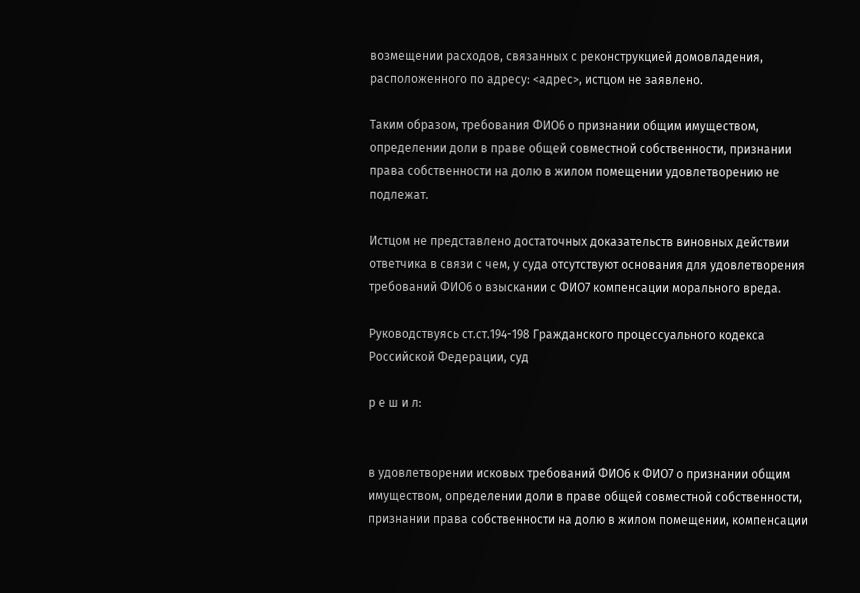возмещении расходов, связанных с реконструкцией домовладения, расположенного по адресу: <адрес>, истцом не заявлено.

Таким образом, требования ФИО6 о признании общим имуществом, определении доли в праве общей совместной собственности, признании права собственности на долю в жилом помещении удовлетворению не подлежат.

Истцом не представлено достаточных доказательств виновных действии ответчика в связи с чем, у суда отсутствуют основания для удовлетворения требований ФИО6 о взыскании с ФИО7 компенсации морального вреда.

Руководствуясь ст.ст.194-198 Гражданского процессуального кодекса Российской Федерации, суд

р е ш и л:


в удовлетворении исковых требований ФИО6 к ФИО7 о признании общим имуществом, определении доли в праве общей совместной собственности, признании права собственности на долю в жилом помещении, компенсации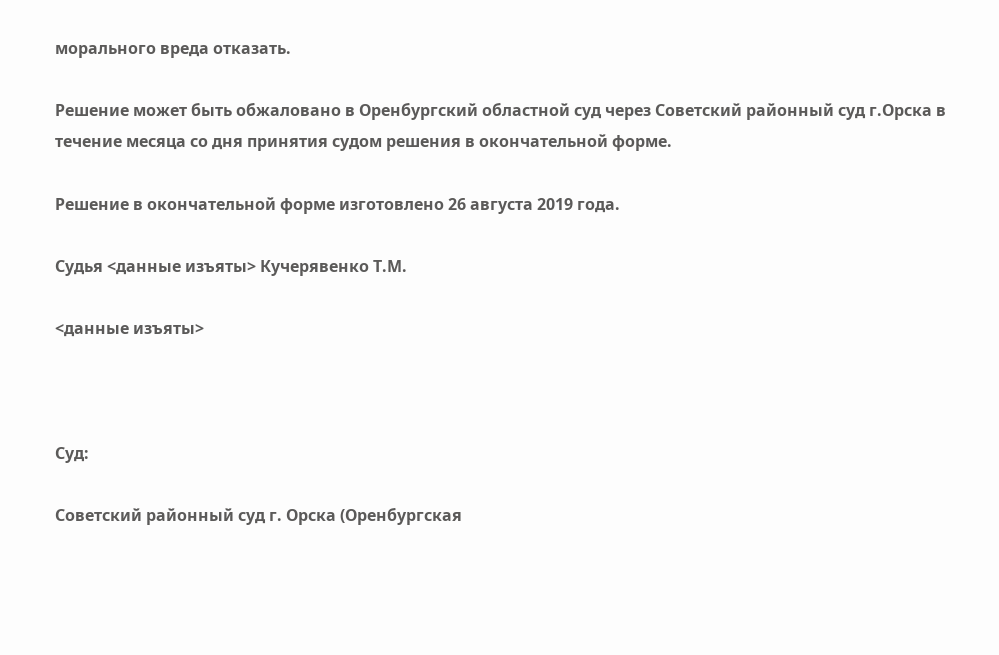морального вреда отказать.

Решение может быть обжаловано в Оренбургский областной суд через Советский районный суд г.Орска в течение месяца со дня принятия судом решения в окончательной форме.

Решение в окончательной форме изготовлено 26 августа 2019 года.

Судья <данные изъяты> Кучерявенко Т.М.

<данные изъяты>



Суд:

Советский районный суд г. Орска (Оренбургская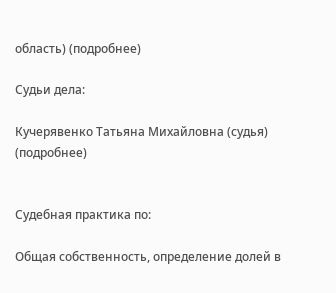область) (подробнее)

Судьи дела:

Кучерявенко Татьяна Михайловна (судья) (подробнее)


Судебная практика по:

Общая собственность, определение долей в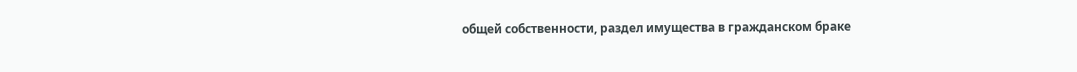общей собственности, раздел имущества в гражданском браке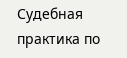Судебная практика по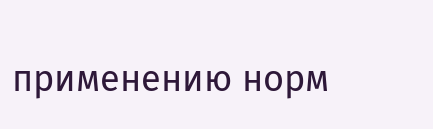применению норм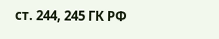ст. 244, 245 ГК РФ